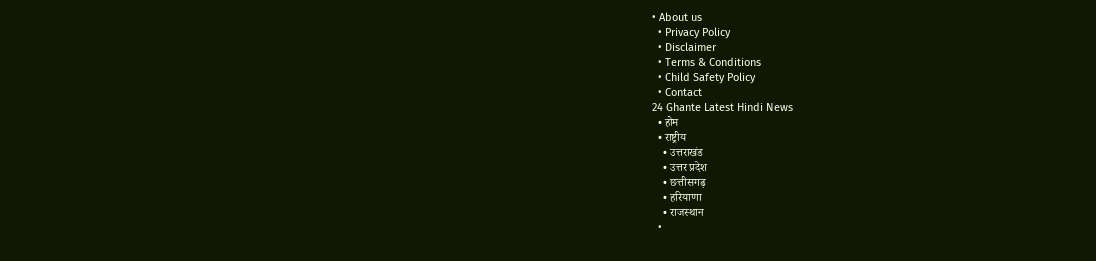• About us
  • Privacy Policy
  • Disclaimer
  • Terms & Conditions
  • Child Safety Policy
  • Contact
24 Ghante Latest Hindi News
  • होम
  • राष्ट्रीय
    • उत्तराखंड
    • उत्तर प्रदेश
    • छत्तीसगढ़
    • हरियाणा
    • राजस्थान
  •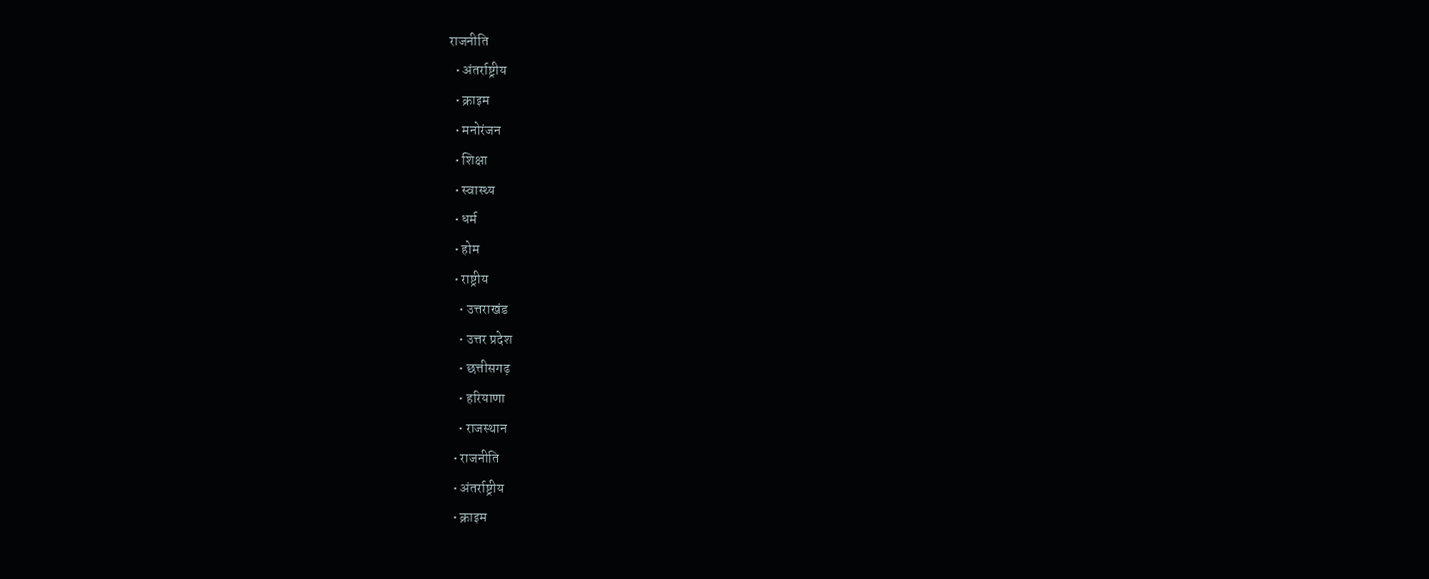राजनीति
  • अंतर्राष्ट्रीय
  • क्राइम
  • मनोरंजन
  • शिक्षा
  • स्वास्थ्य
  • धर्म
  • होम
  • राष्ट्रीय
    • उत्तराखंड
    • उत्तर प्रदेश
    • छत्तीसगढ़
    • हरियाणा
    • राजस्थान
  • राजनीति
  • अंतर्राष्ट्रीय
  • क्राइम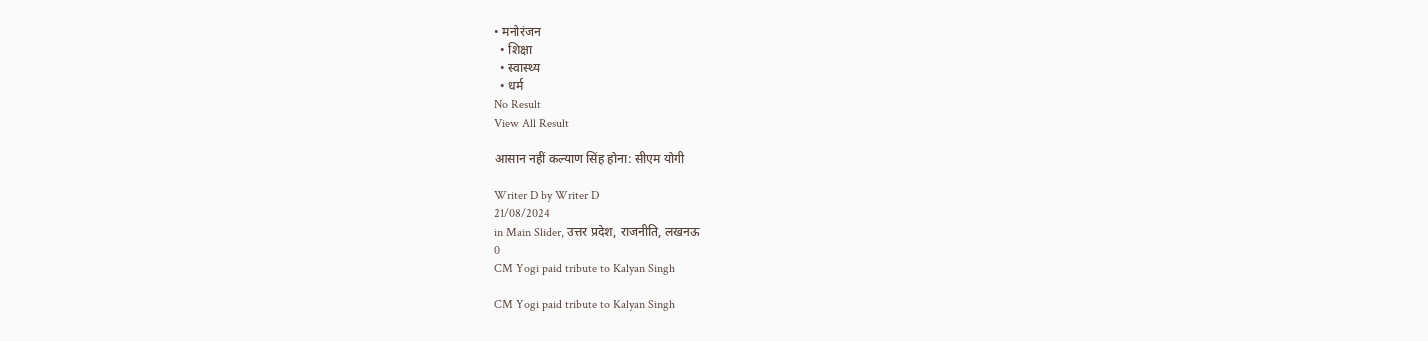• मनोरंजन
  • शिक्षा
  • स्वास्थ्य
  • धर्म
No Result
View All Result

आसान नहीं कल्याण सिंह होना: सीएम योगी

Writer D by Writer D
21/08/2024
in Main Slider, उत्तर प्रदेश, राजनीति, लखनऊ
0
CM Yogi paid tribute to Kalyan Singh

CM Yogi paid tribute to Kalyan Singh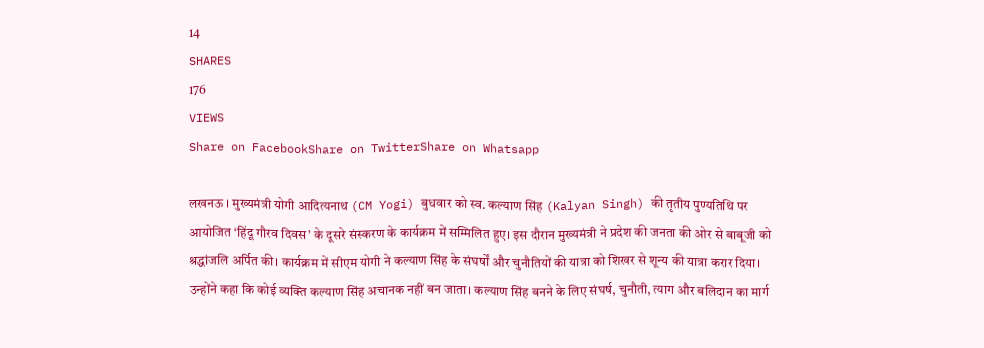14
SHARES
176
VIEWS
Share on FacebookShare on TwitterShare on Whatsapp

लखनऊ । मुख्यमंत्री योगी आदित्यनाथ (CM Yogi) बुधवार को स्व. कल्याण सिंह (Kalyan Singh) की तृतीय पुण्यतिथि पर आयोजित ‘हिंदू गौरव दिवस’ के दूसरे संस्करण के कार्यक्रम में सम्मिलित हुए। इस दौरान मुख्यमंत्री ने प्रदेश की जनता की ओर से बाबूजी को श्रद्धांजलि अर्पित की। कार्यक्रम में सीएम योगी ने कल्याण सिंह के संघर्षों और चुनौतियों की यात्रा को शिखर से शून्य की यात्रा करार दिया। उन्होंने कहा कि कोई व्यक्ति कल्याण सिंह अचानक नहीं बन जाता। कल्याण सिंह बनने के लिए संघर्ष, चुनौती, त्याग और बलिदान का मार्ग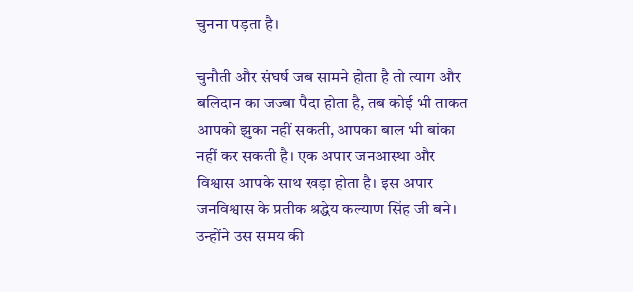चुनना पड़ता है।

चुनौती और संघर्ष जब सामने होता है तो त्याग और बलिदान का जज्बा पैदा होता है, तब कोई भी ताकत आपको झुका नहीं सकती, आपका बाल भी बांका नहीं कर सकती है। एक अपार जनआस्था और विश्वास आपके साथ खड़ा होता है। इस अपार जनविश्वास के प्रतीक श्रद्धेय कल्याण सिंह जी बने। उन्होंने उस समय की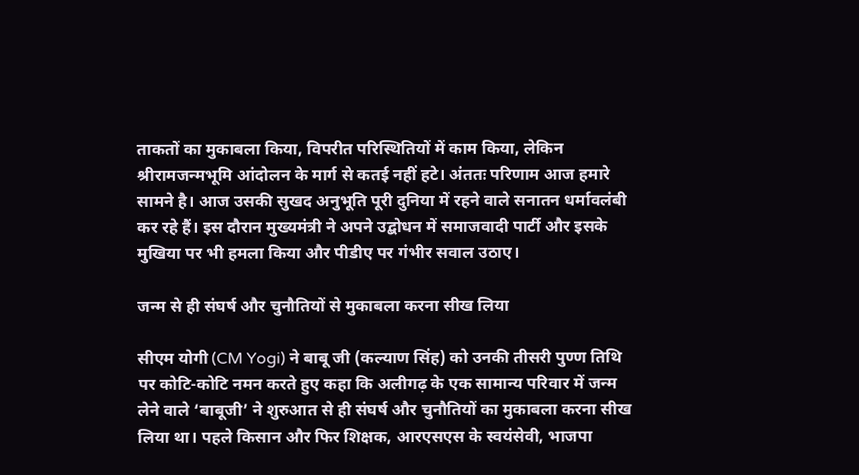ताकतों का मुकाबला किया, विपरीत परिस्थितियों में काम किया, लेकिन श्रीरामजन्मभूमि आंदोलन के मार्ग से कतई नहीं हटे। अंततः परिणाम आज हमारे सामने है। आज उसकी सुखद अनुभूति पूरी दुनिया में रहने वाले सनातन धर्मावलंबी कर रहे हैं। इस दौरान मुख्यमंत्री ने अपने उद्बोधन में समाजवादी पार्टी और इसके मुखिया पर भी हमला किया और पीडीए पर गंभीर सवाल उठाए।

जन्म से ही संघर्ष और चुनौतियों से मुकाबला करना सीख लिया

सीएम योगी (CM Yogi) ने बाबू जी (कल्याण सिंह) को उनकी तीसरी पुण्ण तिथि पर कोटि-कोटि नमन करते हुए कहा कि अलीगढ़ के एक सामान्य परिवार में जन्म लेने वाले ‘बाबूजी’ ने शुरुआत से ही संघर्ष और चुनौतियों का मुकाबला करना सीख लिया था। पहले किसान और फिर शिक्षक, आरएसएस के स्वयंसेवी, भाजपा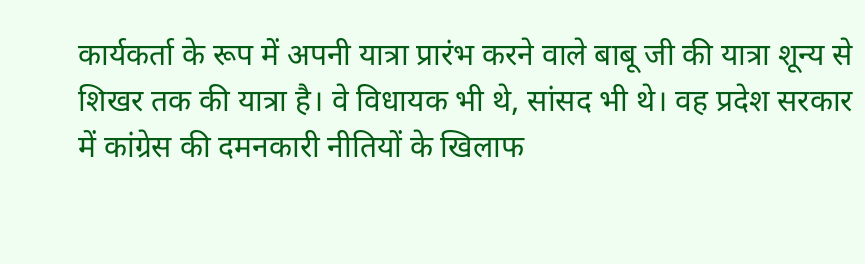कार्यकर्ता के रूप में अपनी यात्रा प्रारंभ करने वाले बाबू जी की यात्रा शून्य से शिखर तक की यात्रा है। वे विधायक भी थे, सांसद भी थे। वह प्रदेश सरकार में कांग्रेस की दमनकारी नीतियों के खिलाफ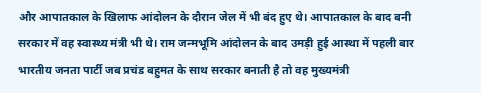और आपातकाल के खिलाफ आंदोलन के दौरान जेल में भी बंद हुए थे। आपातकाल के बाद बनी सरकार में वह स्वास्थ्य मंत्री भी थे। राम जन्मभूमि आंदोलन के बाद उमड़ी हुई आस्था में पहली बार भारतीय जनता पार्टी जब प्रचंड बहुमत के साथ सरकार बनाती है तो वह मुख्यमंत्री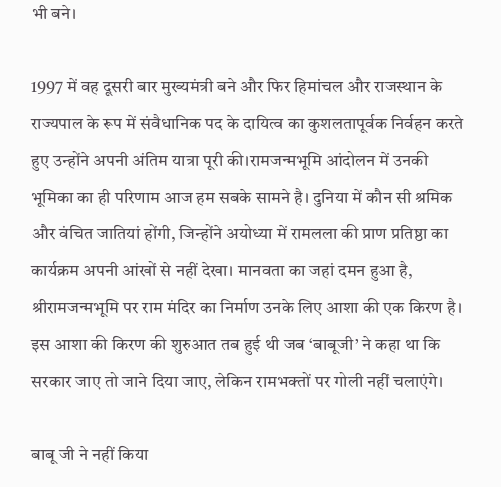भी बने।

1997 में वह दूसरी बार मुख्यमंत्री बने और फिर हिमांचल और राजस्थान के राज्यपाल के रूप में संवैधानिक पद के दायित्व का कुशलतापूर्वक निर्वहन करते हुए उन्होंने अपनी अंतिम यात्रा पूरी की।रामजन्मभूमि आंदोलन में उनकी भूमिका का ही परिणाम आज हम सबके सामने है। दुनिया में कौन सी श्रमिक और वंचित जातियां होंगी, जिन्होंने अयोध्या में रामलला की प्राण प्रतिष्ठा का कार्यक्रम अपनी आंखों से नहीं देखा। मानवता का जहां दमन हुआ है, श्रीरामजन्मभूमि पर राम मंदिर का निर्माण उनके लिए आशा की एक किरण है। इस आशा की किरण की शुरुआत तब हुई थी जब ‘बाबूजी’ ने कहा था कि सरकार जाए तो जाने दिया जाए, लेकिन रामभक्तों पर गोली नहीं चलाएंगे।

बाबू जी ने नहीं किया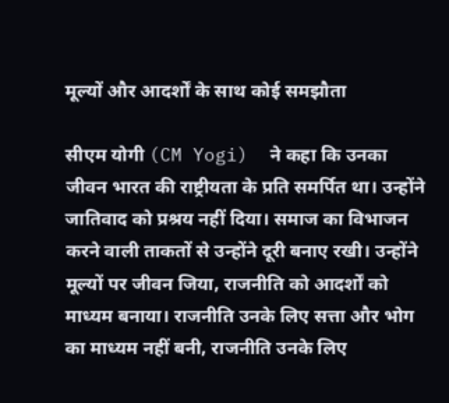मूल्यों और आदर्शों के साथ कोई समझौता

सीएम योगी (CM Yogi)  ने कहा कि उनका जीवन भारत की राष्ट्रीयता के प्रति समर्पित था। उन्होंने जातिवाद को प्रश्रय नहीं दिया। समाज का विभाजन करने वाली ताकतों से उन्होंने दूरी बनाए रखी। उन्होंने मूल्यों पर जीवन जिया, राजनीति को आदर्शों को माध्यम बनाया। राजनीति उनके लिए सत्ता और भोग का माध्यम नहीं बनी, राजनीति उनके लिए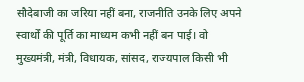सौदेबाजी का जरिया नहीं बना, राजनीति उनके लिए अपने स्वार्थों की पूर्ति का माध्यम कभी नहीं बन पाई। वो मुख्यमंत्री, मंत्री, विधायक, सांसद, राज्यपाल किसी भी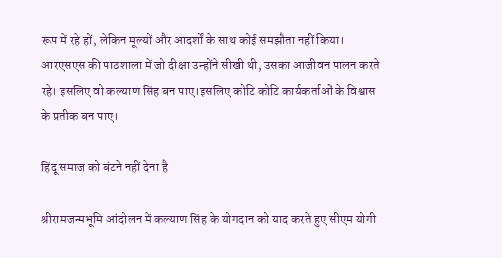रूप में रहे हों, लेकिन मूल्यों और आदर्शों के साथ कोई समझौता नहीं किया। आरएसएस की पाठशाला में जो दीक्षा उन्होंने सीखी थी, उसका आजीवन पालन करते रहे। इसलिए वो कल्याण सिंह बन पाए।इसलिए कोटि कोटि कार्यकर्ताओं के विश्वास के प्रतीक बन पाए।

हिंदू समाज को बंटने नहीं देना है

श्रीरामजन्मभूमि आंदोलन में कल्याण सिंह के योगदान को याद करते हुए सीएम योगी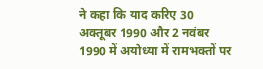ने कहा कि याद करिए 30 अक्तूबर 1990 और 2 नवंबर 1990 में अयोध्या में रामभक्तों पर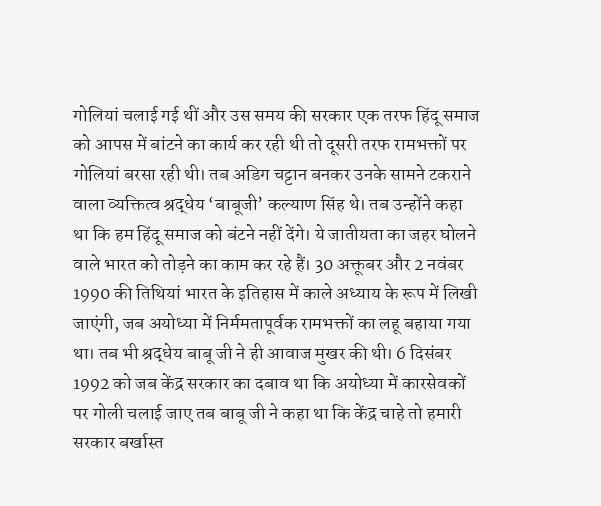गोलियां चलाई गई थीं और उस समय की सरकार एक तरफ हिंदू समाज को आपस में बांटने का कार्य कर रही थी तो दूसरी तरफ रामभक्तों पर गोलियां बरसा रही थी। तब अडिग चट्टान बनकर उनके सामने टकराने वाला व्यक्तित्व श्रद्धेय ‘बाबूजी’ कल्याण सिंह थे। तब उन्होंने कहा था कि हम हिंदू समाज को बंटने नहीं देंगे। ये जातीयता का जहर घोलने वाले भारत को तोड़ने का काम कर रहे हैं। 30 अक्तूबर और 2 नवंबर 1990 की तिथियां भारत के इतिहास में काले अध्याय के रूप में लिखी जाएंगी, जब अयोध्या में निर्ममतापूर्वक रामभक्तों का लहू बहाया गया था। तब भी श्रद्धेय बाबू जी ने ही आवाज मुखर की थी। 6 दिसंबर 1992 को जब केंद्र सरकार का दबाव था कि अयोध्या में कारसेवकों पर गोली चलाई जाए तब बाबू जी ने कहा था कि केंद्र चाहे तो हमारी सरकार बर्खास्त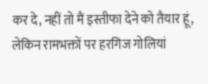कर दे, नहीं तो मैं इस्तीफा देने को तैयार हूं, लेकिन रामभक्तों पर हरगिज गोलियां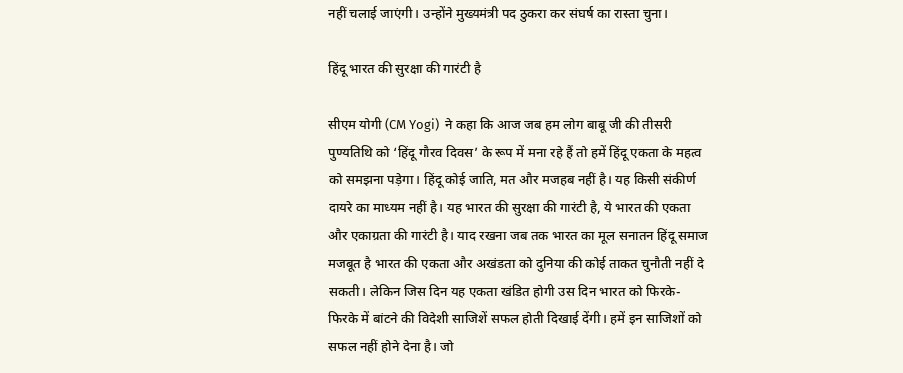नहीं चलाई जाएंगी। उन्होंने मुख्यमंत्री पद ठुकरा कर संघर्ष का रास्ता चुना।

हिंदू भारत की सुरक्षा की गारंटी है

सीएम योगी (CM Yogi)  ने कहा कि आज जब हम लोग बाबू जी की तीसरी पुण्यतिथि को ‘हिंदू गौरव दिवस’ के रूप में मना रहे हैं तो हमें हिंदू एकता के महत्व को समझना पड़ेगा। हिंदू कोई जाति, मत और मजहब नहीं है। यह किसी संकीर्ण दायरे का माध्यम नहीं है। यह भारत की सुरक्षा की गारंटी है, ये भारत की एकता और एकाग्रता की गारंटी है। याद रखना जब तक भारत का मूल सनातन हिंदू समाज मजबूत है भारत की एकता और अखंडता को दुनिया की कोई ताकत चुनौती नहीं दे सकती। लेकिन जिस दिन यह एकता खंडित होगी उस दिन भारत को फिरके-फिरके में बांटने की विदेशी साजिशें सफल होती दिखाई देंगी। हमें इन साजिशों को सफल नहीं होने देना है। जो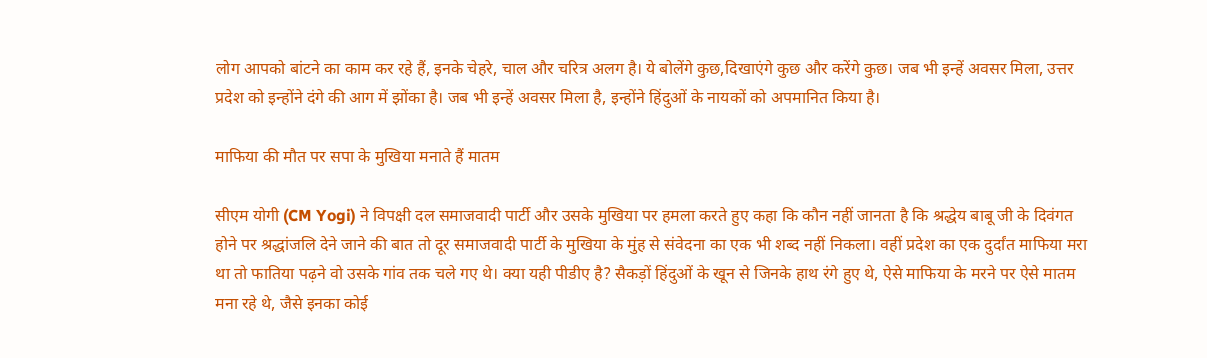लोग आपको बांटने का काम कर रहे हैं, इनके चेहरे, चाल और चरित्र अलग है। ये बोलेंगे कुछ,दिखाएंगे कुछ और करेंगे कुछ। जब भी इन्हें अवसर मिला, उत्तर प्रदेश को इन्होंने दंगे की आग में झोंका है। जब भी इन्हें अवसर मिला है, इन्होंने हिंदुओं के नायकों को अपमानित किया है।

माफिया की मौत पर सपा के मुखिया मनाते हैं मातम

सीएम योगी (CM Yogi) ने विपक्षी दल समाजवादी पार्टी और उसके मुखिया पर हमला करते हुए कहा कि कौन नहीं जानता है कि श्रद्धेय बाबू जी के दिवंगत होने पर श्रद्धांजलि देने जाने की बात तो दूर समाजवादी पार्टी के मुखिया के मुंह से संवेदना का एक भी शब्द नहीं निकला। वहीं प्रदेश का एक दुर्दांत माफिया मरा था तो फातिया पढ़ने वो उसके गांव तक चले गए थे। क्या यही पीडीए है? सैकड़ों हिंदुओं के खून से जिनके हाथ रंगे हुए थे, ऐसे माफिया के मरने पर ऐसे मातम मना रहे थे, जैसे इनका कोई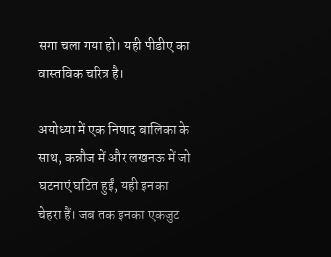सगा चला गया हो। यही पीडीए का वास्तविक चरित्र है।

अयोध्या में एक निषाद बालिका के साथ, कन्नौज में और लखनऊ में जो घटनाएं घटित हुईं, यही इनका चेहरा हैं। जब तक इनका एकजुट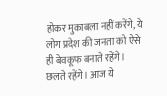होकर मुकाबला नहीं करेंगे, ये लोग प्रदेश की जनता को ऐसे ही बेवकूफ बनाते रहेंगे। छलते रहेंगे। आज ये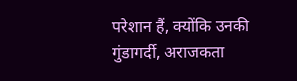परेशान हैं, क्योंकि उनकी गुंडागर्दी, अराजकता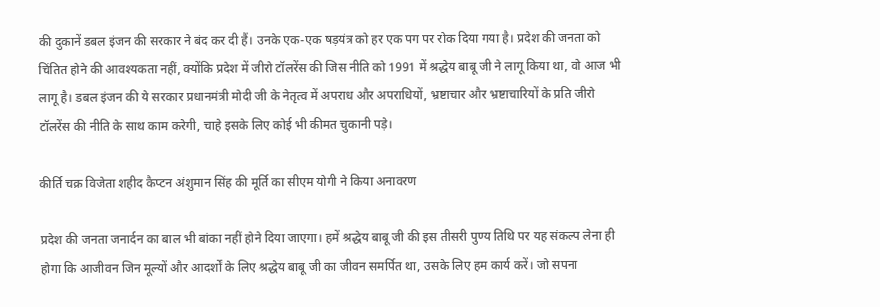की दुकानें डबल इंजन की सरकार ने बंद कर दी हैं। उनके एक-एक षड़यंत्र को हर एक पग पर रोक दिया गया है। प्रदेश की जनता को चिंतित होने की आवश्यकता नहीं, क्योंकि प्रदेश में जीरो टॉलरेंस की जिस नीति को 1991 में श्रद्धेय बाबू जी ने लागू किया था, वो आज भी लागू है। डबल इंजन की ये सरकार प्रधानमंत्री मोदी जी के नेतृत्व में अपराध और अपराधियों, भ्रष्टाचार और भ्रष्टाचारियों के प्रति जीरो टॉलरेंस की नीति के साथ काम करेगी, चाहे इसके लिए कोई भी कीमत चुकानी पड़े।

कीर्ति चक्र विजेता शहीद कैप्टन अंशुमान सिंह की मूर्ति का सीएम योगी ने किया अनावरण

प्रदेश की जनता जनार्दन का बाल भी बांका नहीं होने दिया जाएगा। हमें श्रद्धेय बाबू जी की इस तीसरी पुण्य तिथि पर यह संकल्प लेना ही होगा कि आजीवन जिन मूल्यों और आदर्शों के लिए श्रद्धेय बाबू जी का जीवन समर्पित था, उसके लिए हम कार्य करें। जो सपना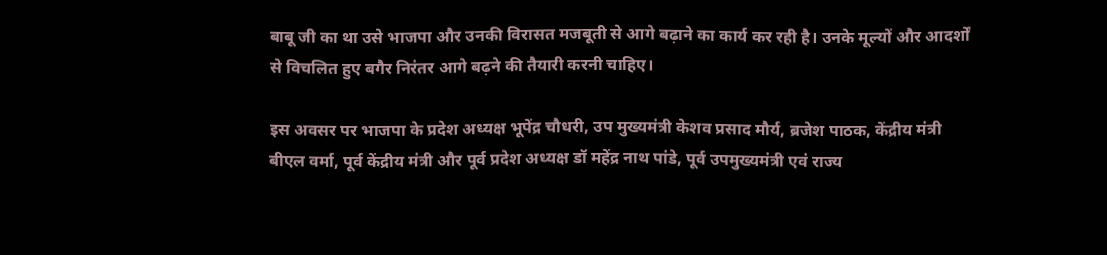बाबू जी का था उसे भाजपा और उनकी विरासत मजबूती से आगे बढ़ाने का कार्य कर रही है। उनके मूल्यों और आदर्शों से विचलित हुए बगैर निरंतर आगे बढ़ने की तैयारी करनी चाहिए।

इस अवसर पर भाजपा के प्रदेश अध्यक्ष भूपेंद्र चौधरी, उप मुख्यमंत्री केशव प्रसाद मौर्य, ब्रजेश पाठक, केंद्रीय मंत्री बीएल वर्मा, पूर्व केंद्रीय मंत्री और पूर्व प्रदेश अध्यक्ष डॉ महेंद्र नाथ पांडे, पूर्व उपमुख्यमंत्री एवं राज्य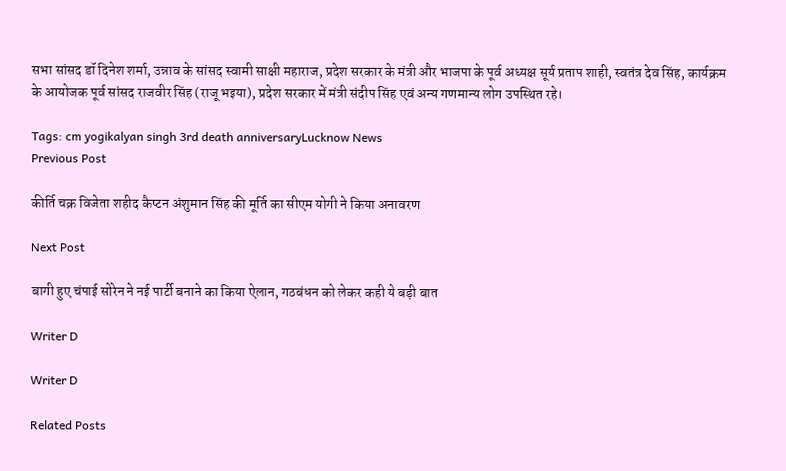सभा सांसद डॉ दिनेश शर्मा, उन्नाव के सांसद स्वामी साक्षी महाराज, प्रदेश सरकार के मंत्री और भाजपा के पूर्व अध्यक्ष सूर्य प्रताप शाही, स्वतंत्र देव सिंह, कार्यक्रम के आयोजक पूर्व सांसद राजवीर सिंह (राजू भइया), प्रदेश सरकार में मंत्री संदीप सिंह एवं अन्य गणमान्य लोग उपस्थित रहे।

Tags: cm yogikalyan singh 3rd death anniversaryLucknow News
Previous Post

कीर्ति चक्र विजेता शहीद कैप्टन अंशुमान सिंह की मूर्ति का सीएम योगी ने किया अनावरण

Next Post

बागी हुए चंपाई सोरेन ने नई पार्टी बनाने का किया ऐलान, गठबंधन को लेकर कही ये बड़ी बात

Writer D

Writer D

Related Posts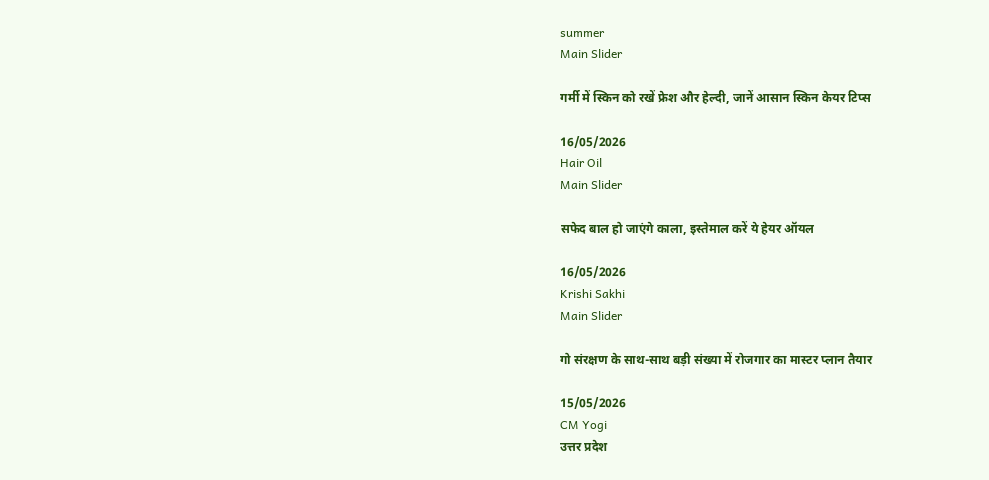summer
Main Slider

गर्मी में स्किन को रखें फ्रेश और हेल्दी, जानें आसान स्किन केयर टिप्स

16/05/2026
Hair Oil
Main Slider

सफेद बाल हो जाएंगे काला, इस्तेमाल करें ये हेयर ऑयल

16/05/2026
Krishi Sakhi
Main Slider

गो संरक्षण के साथ-साथ बड़ी संख्या में रोजगार का मास्टर प्लान तैयार

15/05/2026
CM Yogi
उत्तर प्रदेश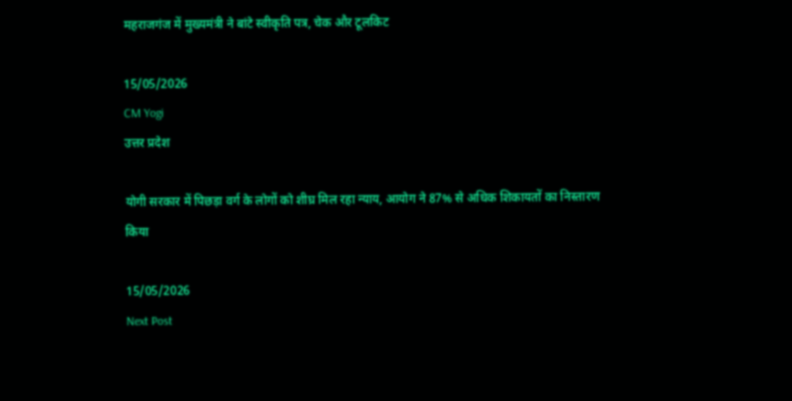महराजगंज में मुख्यमंत्री ने बांटे स्वीकृति पत्र, चेक और टूलकिट

15/05/2026
CM Yogi
उत्तर प्रदेश

योगी सरकार में पिछड़ा वर्ग के लोगों को शीघ्र मिल रहा न्याय, आयोग ने 87% से अधिक शिकायतों का निस्तारण किया

15/05/2026
Next Post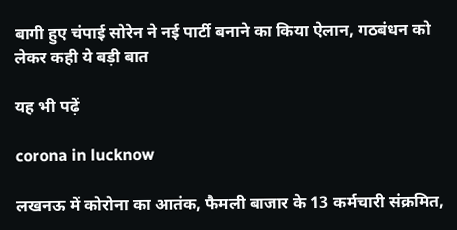बागी हुए चंपाई सोरेन ने नई पार्टी बनाने का किया ऐलान, गठबंधन को लेकर कही ये बड़ी बात

यह भी पढ़ें

corona in lucknow

लखनऊ में कोरोना का आतंक, फैमली बाजार के 13 कर्मचारी संक्रमित,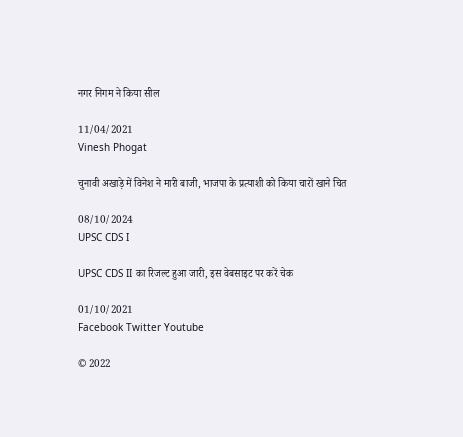नगर निगम ने किया सील

11/04/2021
Vinesh Phogat

चुनावी अखाड़े में विनेश ने मारी बाजी, भाजपा के प्रत्याशी को किया चारों खाने चित

08/10/2024
UPSC CDS I

UPSC CDS II का रिजल्ट हुआ जारी, इस वेबसाइट पर करें चेक

01/10/2021
Facebook Twitter Youtube

© 2022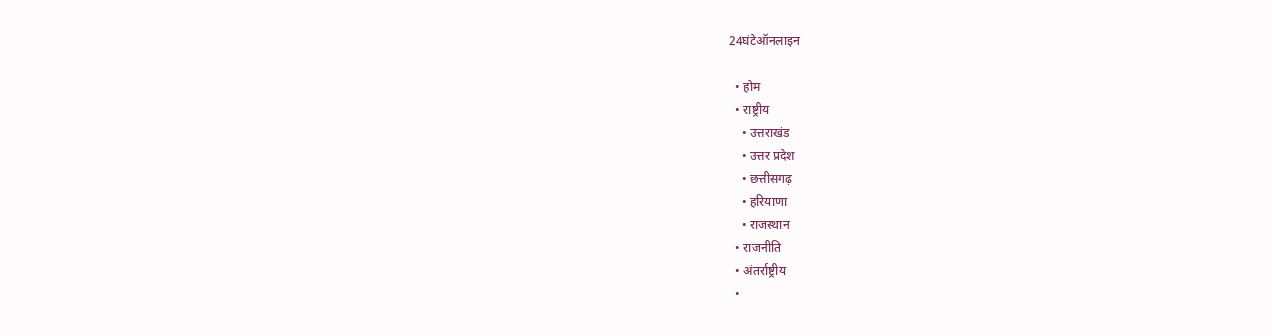24घंटेऑनलाइन

  • होम
  • राष्ट्रीय
    • उत्तराखंड
    • उत्तर प्रदेश
    • छत्तीसगढ़
    • हरियाणा
    • राजस्थान
  • राजनीति
  • अंतर्राष्ट्रीय
  •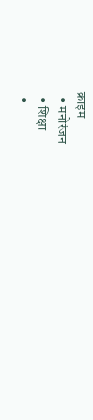क्राइम
  • मनोरंजन
  • शिक्षा
  •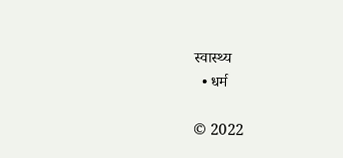स्वास्थ्य
  • धर्म

© 2022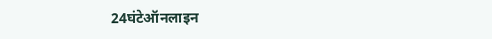24घंटेऑनलाइन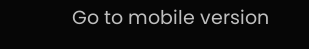Go to mobile version